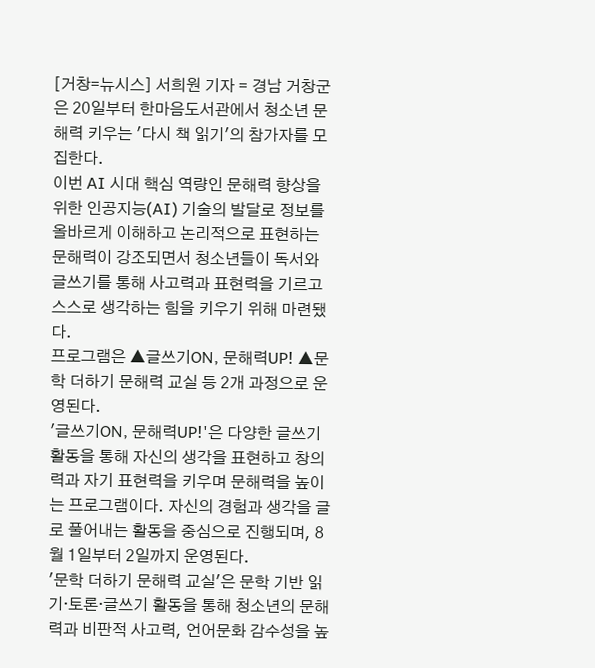[거창=뉴시스] 서희원 기자 = 경남 거창군은 20일부터 한마음도서관에서 청소년 문해력 키우는 '다시 책 읽기'의 참가자를 모집한다.
이번 AI 시대 핵심 역량인 문해력 향상을 위한 인공지능(AI) 기술의 발달로 정보를 올바르게 이해하고 논리적으로 표현하는 문해력이 강조되면서 청소년들이 독서와 글쓰기를 통해 사고력과 표현력을 기르고 스스로 생각하는 힘을 키우기 위해 마련됐다.
프로그램은 ▲글쓰기ON, 문해력UP! ▲문학 더하기 문해력 교실 등 2개 과정으로 운영된다.
'글쓰기ON, 문해력UP!'은 다양한 글쓰기 활동을 통해 자신의 생각을 표현하고 창의력과 자기 표현력을 키우며 문해력을 높이는 프로그램이다. 자신의 경험과 생각을 글로 풀어내는 활동을 중심으로 진행되며, 8월 1일부터 2일까지 운영된다.
'문학 더하기 문해력 교실'은 문학 기반 읽기·토론·글쓰기 활동을 통해 청소년의 문해력과 비판적 사고력, 언어문화 감수성을 높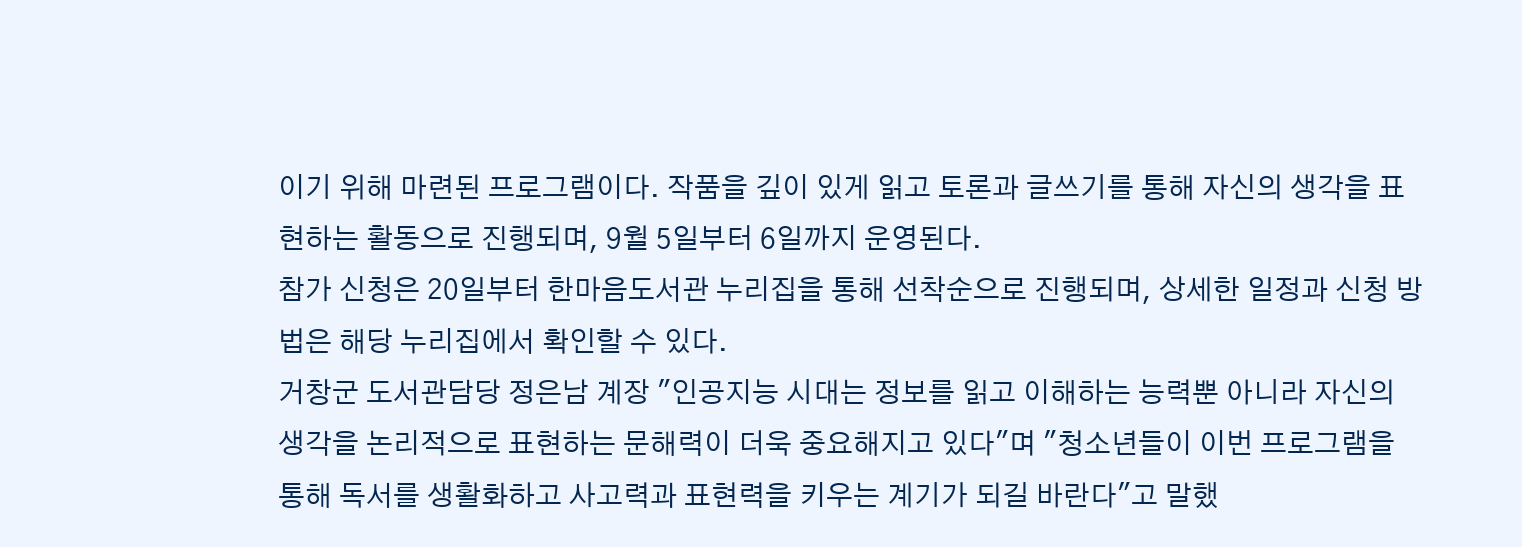이기 위해 마련된 프로그램이다. 작품을 깊이 있게 읽고 토론과 글쓰기를 통해 자신의 생각을 표현하는 활동으로 진행되며, 9월 5일부터 6일까지 운영된다.
참가 신청은 20일부터 한마음도서관 누리집을 통해 선착순으로 진행되며, 상세한 일정과 신청 방법은 해당 누리집에서 확인할 수 있다.
거창군 도서관담당 정은남 계장 "인공지능 시대는 정보를 읽고 이해하는 능력뿐 아니라 자신의 생각을 논리적으로 표현하는 문해력이 더욱 중요해지고 있다"며 "청소년들이 이번 프로그램을 통해 독서를 생활화하고 사고력과 표현력을 키우는 계기가 되길 바란다"고 말했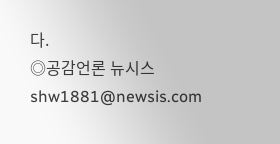다.
◎공감언론 뉴시스 shw1881@newsis.com